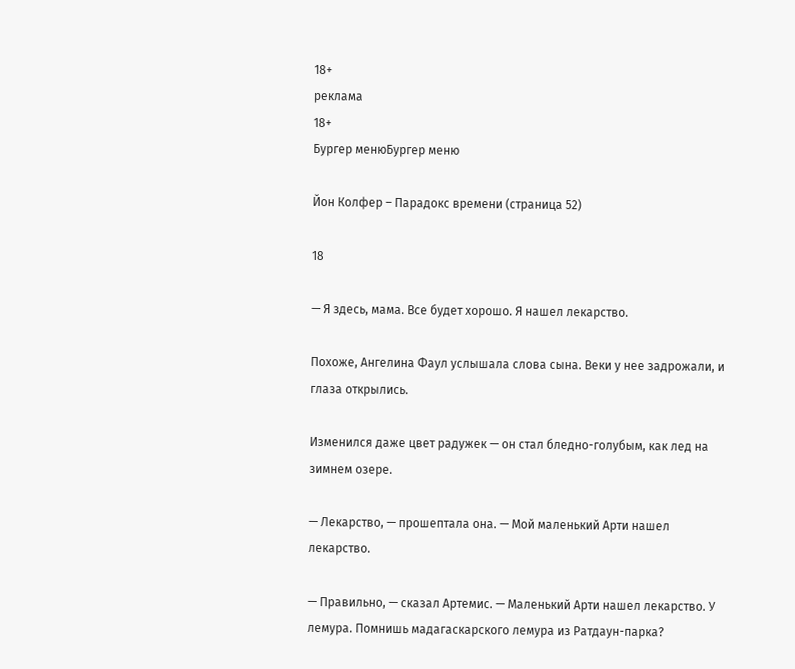18+
реклама
18+
Бургер менюБургер меню

Йон Колфер – Парадокс времени (страница 52)

18

— Я здесь, мама. Все будет хорошо. Я нашел лекарство.

Похоже, Ангелина Фаул услышала слова сына. Веки у нее задрожали, и глаза открылись.

Изменился даже цвет радужек — он стал бледно-голубым, как лед на зимнем озере.

— Лекарство, — прошептала она. — Мой маленький Арти нашел лекарство.

— Правильно, — сказал Артемис. — Маленький Арти нашел лекарство. У лемура. Помнишь мадагаскарского лемура из Ратдаун-парка?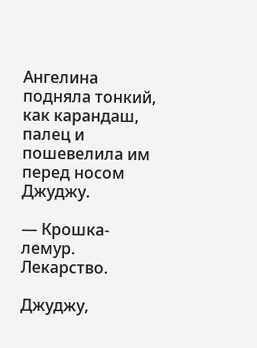Ангелина подняла тонкий, как карандаш, палец и пошевелила им перед носом Джуджу.

— Крошка-лемур. Лекарство.

Джуджу,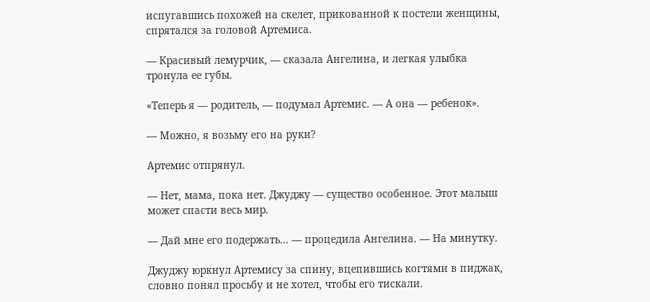испугавшись похожей на скелет, прикованной к постели женщины, спрятался за головой Артемиса.

— Красивый лемурчик, — сказала Ангелина, и легкая улыбка тронула ее губы.

«Теперь я — родитель, — подумал Артемис. — А она — ребенок».

— Можно, я возьму его на руки?

Артемис отпрянул.

— Нет, мама, пока нет. Джуджу — существо особенное. Этот малыш может спасти весь мир.

— Дай мне его подержать… — процедила Ангелина. — На минутку.

Джуджу юркнул Артемису за спину, вцепившись когтями в пиджак, словно понял просьбу и не хотел, чтобы его тискали.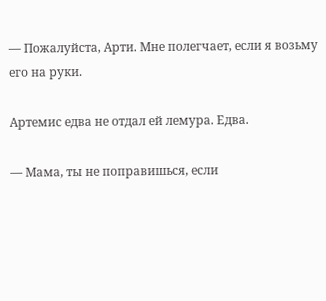— Пожалуйста, Арти. Мне полегчает, если я возьму его на руки.

Артемис едва не отдал ей лемура. Едва.

— Мама, ты не поправишься, если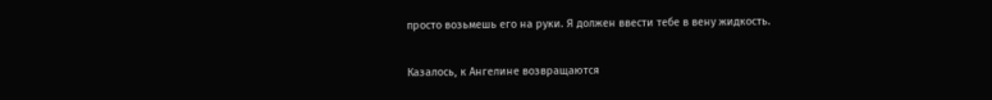просто возьмешь его на руки. Я должен ввести тебе в вену жидкость.

Казалось, к Ангелине возвращаются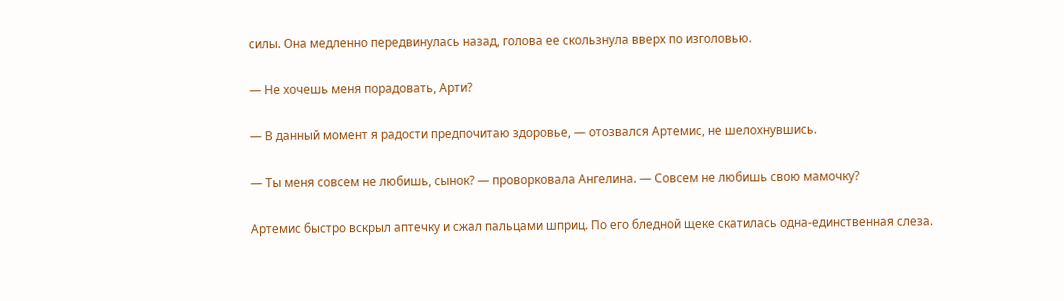силы. Она медленно передвинулась назад, голова ее скользнула вверх по изголовью.

— Не хочешь меня порадовать, Арти?

— В данный момент я радости предпочитаю здоровье, — отозвался Артемис, не шелохнувшись.

— Ты меня совсем не любишь, сынок? — проворковала Ангелина. — Совсем не любишь свою мамочку?

Артемис быстро вскрыл аптечку и сжал пальцами шприц. По его бледной щеке скатилась одна-единственная слеза.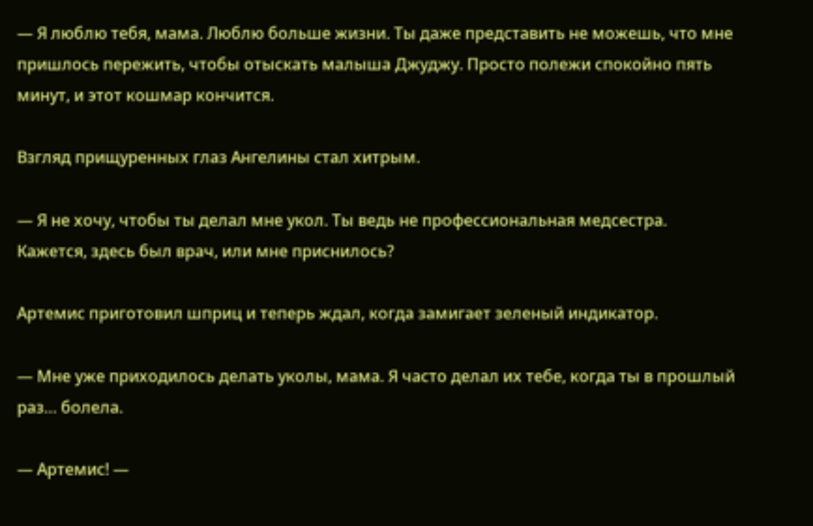— Я люблю тебя, мама. Люблю больше жизни. Ты даже представить не можешь, что мне пришлось пережить, чтобы отыскать малыша Джуджу. Просто полежи спокойно пять минут, и этот кошмар кончится.

Взгляд прищуренных глаз Ангелины стал хитрым.

— Я не хочу, чтобы ты делал мне укол. Ты ведь не профессиональная медсестра. Кажется, здесь был врач, или мне приснилось?

Артемис приготовил шприц и теперь ждал, когда замигает зеленый индикатор.

— Мне уже приходилось делать уколы, мама. Я часто делал их тебе, когда ты в прошлый раз… болела.

— Артемис! —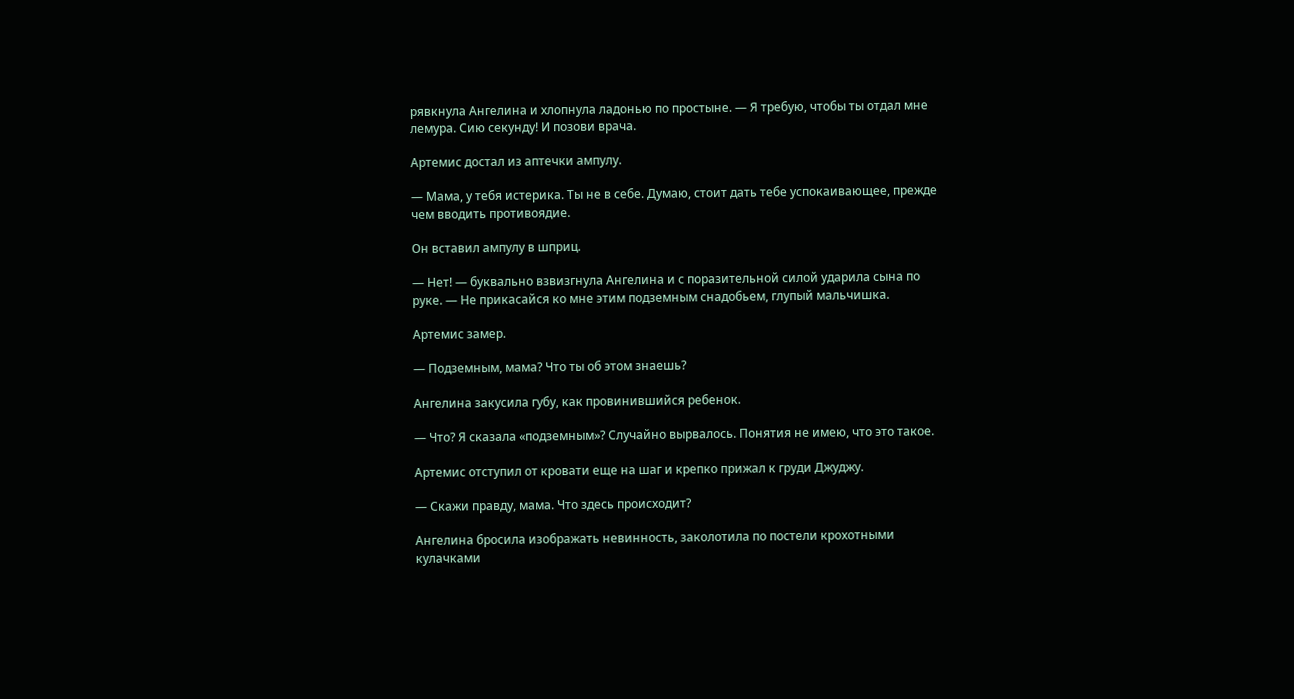рявкнула Ангелина и хлопнула ладонью по простыне. — Я требую, чтобы ты отдал мне лемура. Сию секунду! И позови врача.

Артемис достал из аптечки ампулу.

— Мама, у тебя истерика. Ты не в себе. Думаю, стоит дать тебе успокаивающее, прежде чем вводить противоядие.

Он вставил ампулу в шприц.

— Нет! — буквально взвизгнула Ангелина и с поразительной силой ударила сына по руке. — Не прикасайся ко мне этим подземным снадобьем, глупый мальчишка.

Артемис замер.

— Подземным, мама? Что ты об этом знаешь?

Ангелина закусила губу, как провинившийся ребенок.

— Что? Я сказала «подземным»? Случайно вырвалось. Понятия не имею, что это такое.

Артемис отступил от кровати еще на шаг и крепко прижал к груди Джуджу.

— Скажи правду, мама. Что здесь происходит?

Ангелина бросила изображать невинность, заколотила по постели крохотными кулачками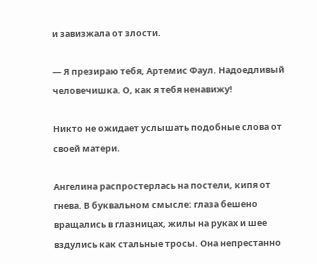и завизжала от злости.

— Я презираю тебя, Артемис Фаул. Надоедливый человечишка. О, как я тебя ненавижу!

Никто не ожидает услышать подобные слова от своей матери.

Ангелина распростерлась на постели, кипя от гнева. В буквальном смысле: глаза бешено вращались в глазницах, жилы на руках и шее вздулись как стальные тросы. Она непрестанно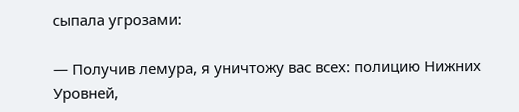сыпала угрозами:

— Получив лемура, я уничтожу вас всех: полицию Нижних Уровней,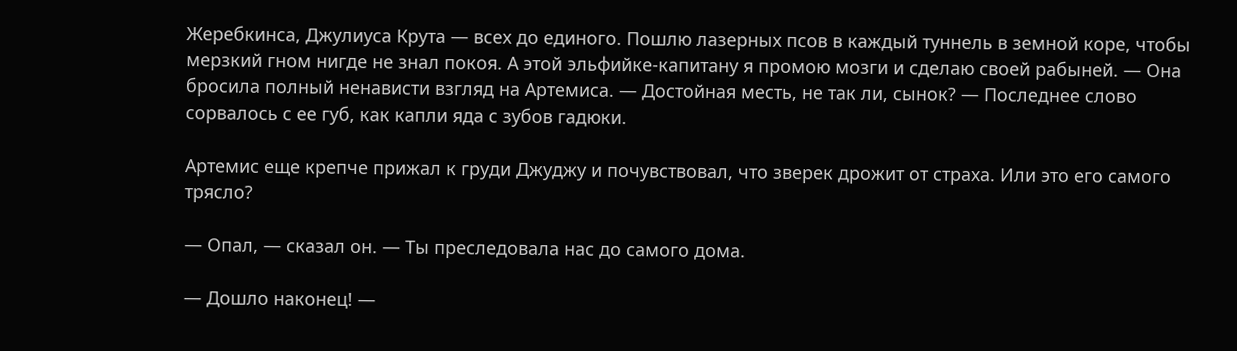Жеребкинса, Джулиуса Крута — всех до единого. Пошлю лазерных псов в каждый туннель в земной коре, чтобы мерзкий гном нигде не знал покоя. А этой эльфийке-капитану я промою мозги и сделаю своей рабыней. — Она бросила полный ненависти взгляд на Артемиса. — Достойная месть, не так ли, сынок? — Последнее слово сорвалось с ее губ, как капли яда с зубов гадюки.

Артемис еще крепче прижал к груди Джуджу и почувствовал, что зверек дрожит от страха. Или это его самого трясло?

— Опал, — сказал он. — Ты преследовала нас до самого дома.

— Дошло наконец! —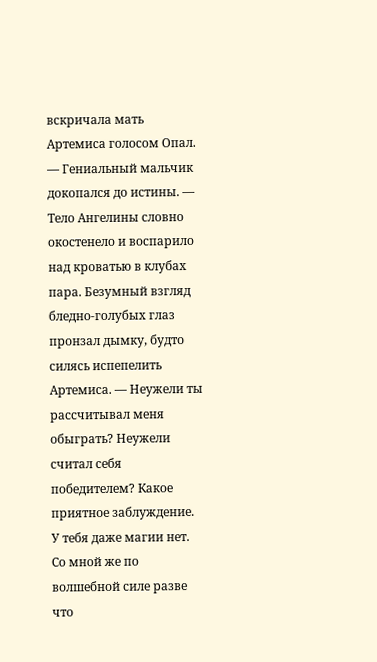вскричала мать Артемиса голосом Опал. — Гениальный мальчик докопался до истины. — Тело Ангелины словно окостенело и воспарило над кроватью в клубах пара. Безумный взгляд бледно-голубых глаз пронзал дымку, будто силясь испепелить Артемиса. — Неужели ты рассчитывал меня обыграть? Неужели считал себя победителем? Какое приятное заблуждение. У тебя даже магии нет. Со мной же по волшебной силе разве что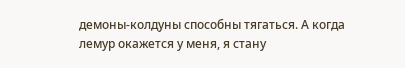демоны-колдуны способны тягаться. А когда лемур окажется у меня, я стану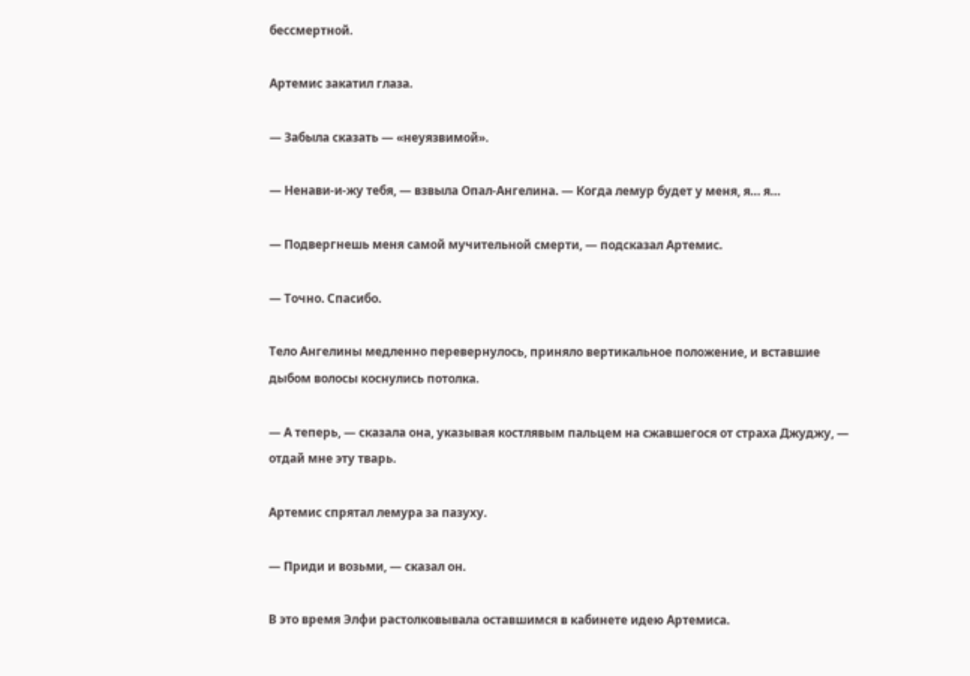бессмертной.

Артемис закатил глаза.

— Забыла сказать — «неуязвимой».

— Ненави-и-жу тебя, — взвыла Опал-Ангелина. — Когда лемур будет у меня, я… я…

— Подвергнешь меня самой мучительной смерти, — подсказал Артемис.

— Точно. Спасибо.

Тело Ангелины медленно перевернулось, приняло вертикальное положение, и вставшие дыбом волосы коснулись потолка.

— А теперь, — сказала она, указывая костлявым пальцем на сжавшегося от страха Джуджу, — отдай мне эту тварь.

Артемис спрятал лемура за пазуху.

— Приди и возьми, — сказал он.

В это время Элфи растолковывала оставшимся в кабинете идею Артемиса.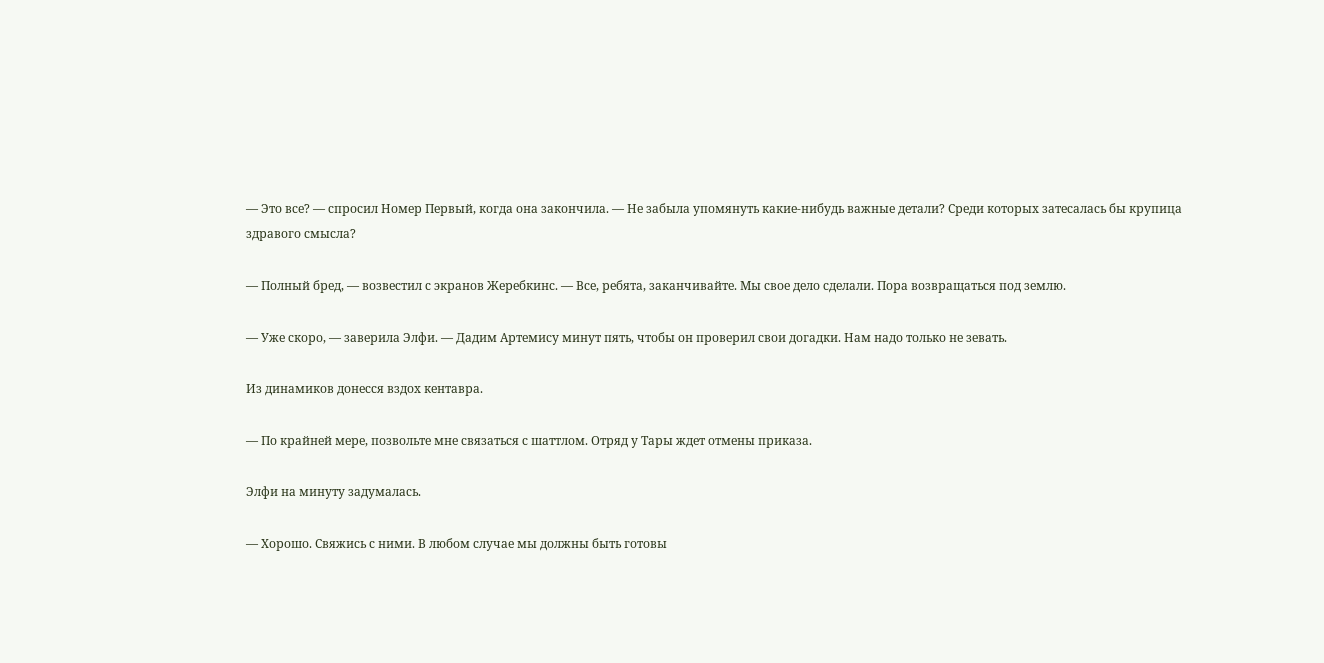— Это все? — спросил Номер Первый, когда она закончила. — Не забыла упомянуть какие-нибудь важные детали? Среди которых затесалась бы крупица здравого смысла?

— Полный бред, — возвестил с экранов Жеребкинс. — Все, ребята, заканчивайте. Мы свое дело сделали. Пора возвращаться под землю.

— Уже скоро, — заверила Элфи. — Дадим Артемису минут пять, чтобы он проверил свои догадки. Нам надо только не зевать.

Из динамиков донесся вздох кентавра.

— По крайней мере, позвольте мне связаться с шаттлом. Отряд у Тары ждет отмены приказа.

Элфи на минуту задумалась.

— Хорошо. Свяжись с ними. В любом случае мы должны быть готовы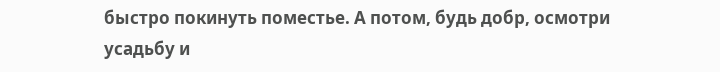быстро покинуть поместье. А потом, будь добр, осмотри усадьбу и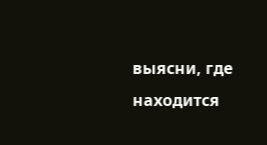выясни, где находится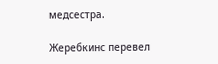медсестра.

Жеребкинс перевел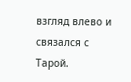взгляд влево и связался с Тарой.